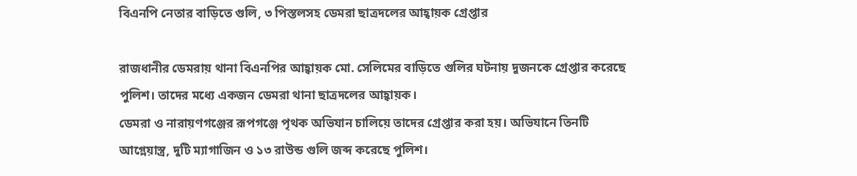বিএনপি নেতার বাড়িতে গুলি, ৩ পিস্তলসহ ডেমরা ছাত্রদলের আহ্বায়ক গ্রেপ্তার

রাজধানীর ডেমরায় থানা বিএনপির আহ্বায়ক মো. সেলিমের বাড়িতে গুলির ঘটনায় দুজনকে গ্রেপ্তার করেছে পুলিশ। তাদের মধ্যে একজন ডেমরা থানা ছাত্রদলের আহ্বায়ক।
ডেমরা ও নারায়ণগঞ্জের রূপগঞ্জে পৃথক অভিযান চালিয়ে তাদের গ্রেপ্তার করা হয়। অভিযানে তিনটি আগ্নেয়াস্ত্র, দুটি ম্যাগাজিন ও ১৩ রাউন্ড গুলি জব্দ করেছে পুলিশ।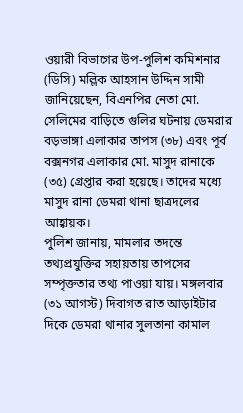ওয়ারী বিভাগের উপ-পুলিশ কমিশনার (ডিসি) মল্লিক আহসান উদ্দিন সামী জানিয়েছেন, বিএনপির নেতা মো. সেলিমের বাড়িতে গুলির ঘটনায় ডেমরার বড়ভাঙ্গা এলাকার তাপস (৩৮) এবং পূর্ব বক্সনগর এলাকার মো. মাসুদ রানাকে (৩৫) গ্রেপ্তার করা হয়েছে। তাদের মধ্যে মাসুদ রানা ডেমরা থানা ছাত্রদলের আহ্বায়ক।
পুলিশ জানায়, মামলার তদন্তে তথ্যপ্রযুক্তির সহায়তায় তাপসের সম্পৃক্ততার তথ্য পাওয়া যায়। মঙ্গলবার (৩১ আগস্ট) দিবাগত রাত আড়াইটার দিকে ডেমরা থানার সুলতানা কামাল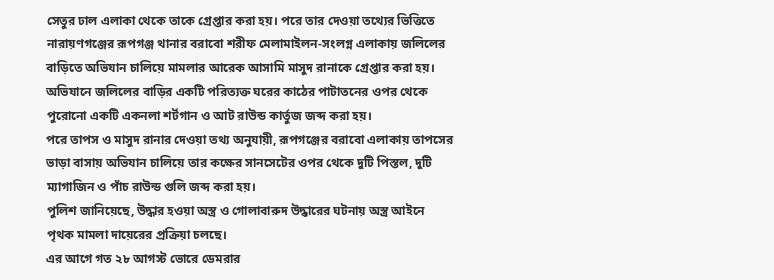সেতুর ঢাল এলাকা থেকে তাকে গ্রেপ্তার করা হয়। পরে তার দেওয়া তথ্যের ভিত্তিতে নারায়ণগঞ্জের রূপগঞ্জ থানার বরাবো শরীফ মেলামাইলন-সংলগ্ন এলাকায় জলিলের বাড়িতে অভিযান চালিয়ে মামলার আরেক আসামি মাসুদ রানাকে গ্রেপ্তার করা হয়।
অভিযানে জলিলের বাড়ির একটি পরিত্যক্ত ঘরের কাঠের পাটাতনের ওপর থেকে পুরোনো একটি একনলা শর্টগান ও আট রাউন্ড কার্তুজ জব্দ করা হয়।
পরে তাপস ও মাসুদ রানার দেওয়া তথ্য অনুযায়ী, রূপগঞ্জের বরাবো এলাকায় তাপসের ভাড়া বাসায় অভিযান চালিয়ে তার কক্ষের সানসেটের ওপর থেকে দুটি পিস্তল, দুটি ম্যাগাজিন ও পাঁচ রাউন্ড গুলি জব্দ করা হয়।
পুলিশ জানিয়েছে, উদ্ধার হওয়া অস্ত্র ও গোলাবারুদ উদ্ধারের ঘটনায় অস্ত্র আইনে পৃথক মামলা দায়েরের প্রক্রিয়া চলছে।
এর আগে গত ২৮ আগস্ট ভোরে ডেমরার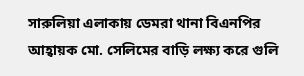সারুলিয়া এলাকায় ডেমরা থানা বিএনপির আহ্বায়ক মো. সেলিমের বাড়ি লক্ষ্য করে গুলি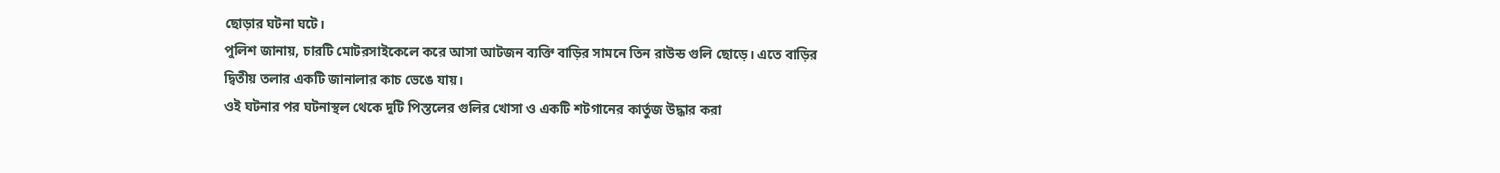ছোড়ার ঘটনা ঘটে।
পুলিশ জানায়, চারটি মোটরসাইকেলে করে আসা আটজন ব্যক্তি বাড়ির সামনে তিন রাউন্ড গুলি ছোড়ে। এতে বাড়ির দ্বিতীয় তলার একটি জানালার কাচ ভেঙে যায়।
ওই ঘটনার পর ঘটনাস্থল থেকে দুটি পিস্তলের গুলির খোসা ও একটি শটগানের কার্তুজ উদ্ধার করা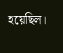হয়েছিল।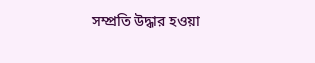সম্প্রতি উদ্ধার হওয়া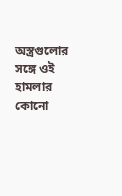অস্ত্রগুলোর সঙ্গে ওই হামলার কোনো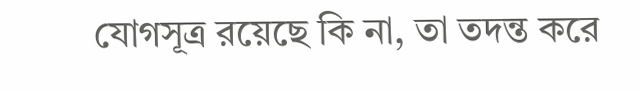যোগসূত্র রয়েছে কি না, তা তদন্ত করে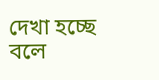দেখা হচ্ছে বলে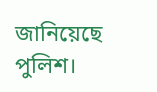জানিয়েছে পুলিশ।